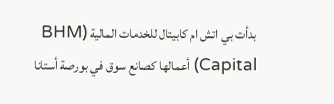بدأت بي اتش ام كابيتال للخدمات المالية (BHM Capital) أعمالها كصانع سوق في بورصة أستانا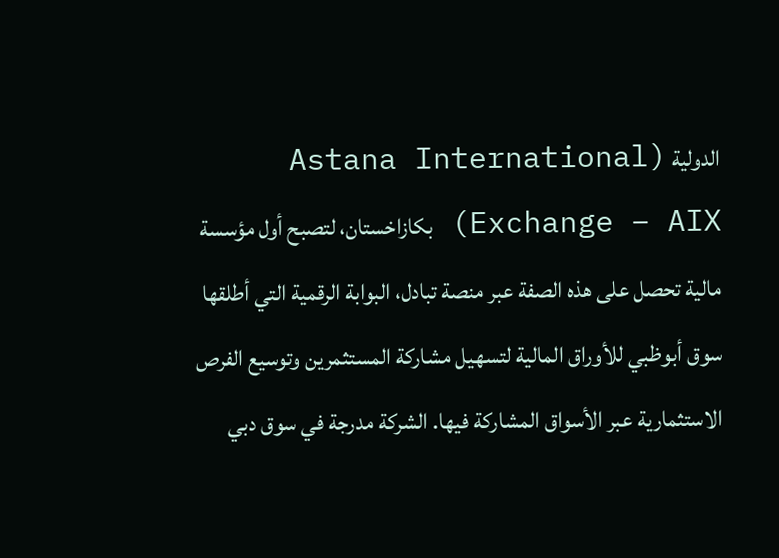الدولية (Astana International Exchange – AIX) بكازاخستان، لتصبح أول مؤسسة مالية تحصل على هذه الصفة عبر منصة تبادل، البوابة الرقمية التي أطلقها سوق أبوظبي للأوراق المالية لتسهيل مشاركة المستثمرين وتوسيع الفرص الاستثمارية عبر الأسواق المشاركة فيها. الشركة مدرجة في سوق دبي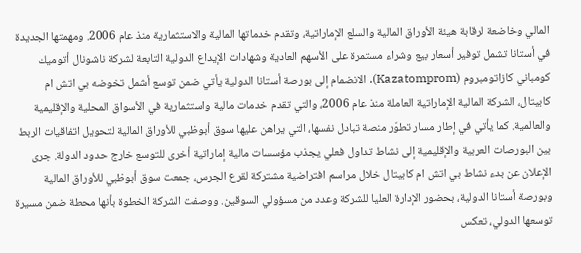المالي وخاضعة لرقابة هيئة الأوراق المالية والسلع الإماراتية، وتقدم خدماتها المالية والاستثمارية منذ عام 2006. ومهمتها الجديدة في أستانا تشمل توفير أسعار بيع وشراء مستمرة على الأسهم العادية وشهادات الإيداع الدولية التابعة لشركة ناشونال أتوميك كومباني كازاتومبروم (Kazatomprom). الانضمام إلى بورصة أستانا الدولية يأتي ضمن توسع أشمل تخوضه بي اتش ام كابيتال، الشركة المالية الإماراتية العاملة منذ عام 2006، والتي تقدم خدمات مالية واستثمارية في الأسواق المحلية والإقليمية والعالمية. كما يأتي في إطار مسار تطوّر منصة تبادل نفسها، التي يراهن عليها سوق أبوظبي للأوراق المالية لتحويل اتفاقيات الربط بين البورصات العربية والإقليمية إلى نشاط تداول فعلي يجذب مؤسسات مالية إماراتية أخرى للتوسع خارج حدود الدولة. جرى الإعلان عن بدء نشاط بي اتش ام كابيتال خلال مراسم افتراضية مشتركة لقرع الجرس، جمعت سوق أبوظبي للأوراق المالية وبورصة أستانا الدولية، بحضور الإدارة العليا للشركة وعدد من مسؤولي السوقين. ووصفت الشركة الخطوة بأنها محطة ضمن مسيرة توسعها الدولي، تعكس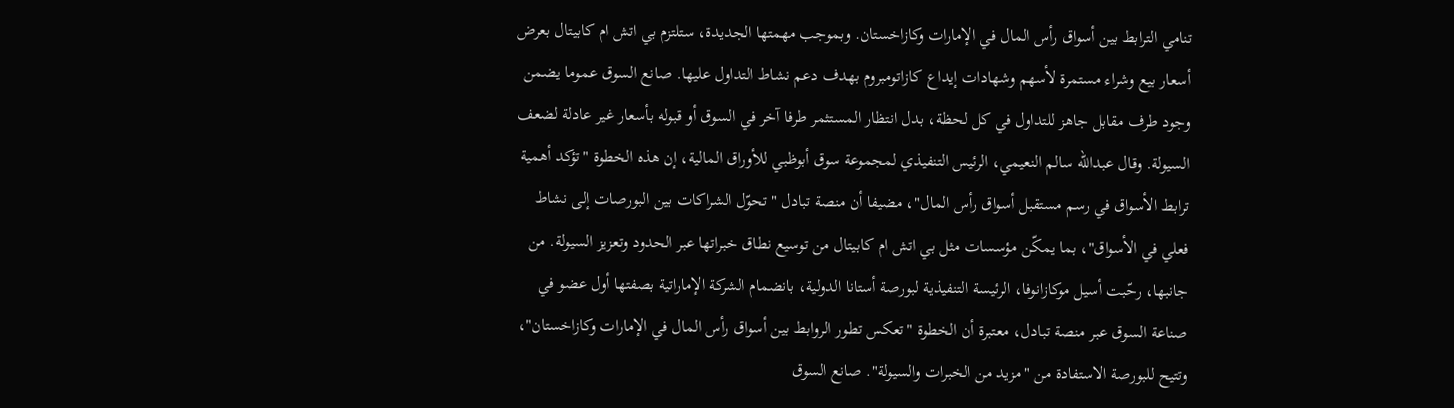تنامي الترابط بين أسواق رأس المال في الإمارات وكازاخستان. وبموجب مهمتها الجديدة، ستلتزم بي اتش ام كابيتال بعرض أسعار بيع وشراء مستمرة لأسهم وشهادات إيداع كازاتومبروم بهدف دعم نشاط التداول عليها. صانع السوق عموما يضمن وجود طرف مقابل جاهز للتداول في كل لحظة، بدل انتظار المستثمر طرفا آخر في السوق أو قبوله بأسعار غير عادلة لضعف السيولة. وقال عبدالله سالم النعيمي، الرئيس التنفيذي لمجموعة سوق أبوظبي للأوراق المالية، إن هذه الخطوة "تؤكد أهمية ترابط الأسواق في رسم مستقبل أسواق رأس المال"، مضيفا أن منصة تبادل "تحوّل الشراكات بين البورصات إلى نشاط فعلي في الأسواق"، بما يمكّن مؤسسات مثل بي اتش ام كابيتال من توسيع نطاق خبراتها عبر الحدود وتعزيز السيولة. من جانبها، رحّبت أسيل موكازانوفا، الرئيسة التنفيذية لبورصة أستانا الدولية، بانضمام الشركة الإماراتية بصفتها أول عضو في صناعة السوق عبر منصة تبادل، معتبرة أن الخطوة "تعكس تطور الروابط بين أسواق رأس المال في الإمارات وكازاخستان"، وتتيح للبورصة الاستفادة من "مزيد من الخبرات والسيولة". صانع السوق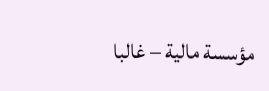مؤسسة مالية – غالبا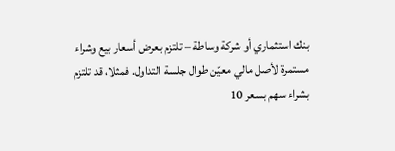بنك استثماري أو شركة وساطة – تلتزم بعرض أسعار بيع وشراء مستمرة لأصل مالي معيّن طوال جلسة التداول. فمثلا، قد تلتزم بشراء سهم بسعر 10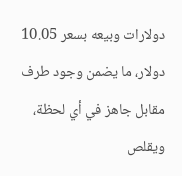دولارات وبيعه بسعر 10.05 دولار، ما يضمن وجود طرف مقابل جاهز في أي لحظة، ويقلص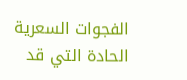الفجوات السعرية الحادة التي قد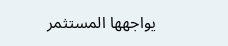يواجهها المستثمر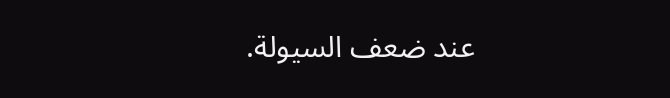عند ضعف السيولة.